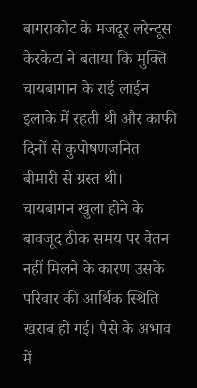बागराकोट के मजदूर लरेन्टूस केरकेटा ने बताया कि मुक्ति चायबागान के राई लाईन इलाके में रहती थी और काफी दिनों से कुपोषणजनित बीमारी से ग्रस्त थी। चायबागन खुला होने के बावजूद ठीक समय पर वेतन नहीं मिलने के कारण उसके परिवार की आर्थिक स्थिति खराब हो गई। पैसे के अभाव में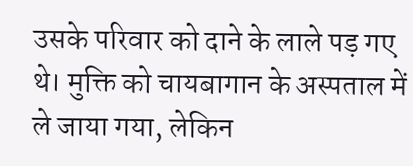उसके परिवार को दाने के लाले पड़ गए थे। मुक्ति को चायबागान के अस्पताल में ले जाया गया, लेकिन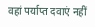वहां पर्याप्त दवाएं नहीं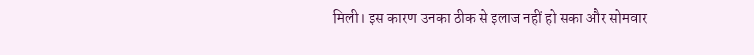मिली। इस कारण उनका ठीक से इलाज नहीं हो सका और सोमवार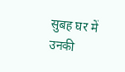सुबह घर में उनकी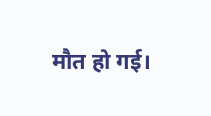मौत हो गई।